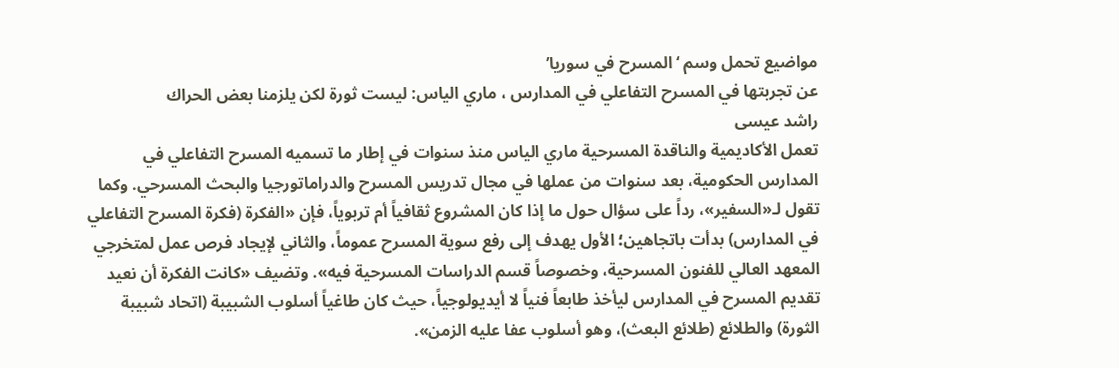مواضيع تحمل وسم ‘المسرح في سوريا’
عن تجربتها في المسرح التفاعلي في المدارس ، ماري الياس: ليست ثورة لكن يلزمنا بعض الحراك
راشد عيسى
تعمل الأكاديمية والناقدة المسرحية ماري الياس منذ سنوات في إطار ما تسميه المسرح التفاعلي في المدارس الحكومية، بعد سنوات من عملها في مجال تدريس المسرح والدراماتورجيا والبحث المسرحي. وكما تقول لـ«السفير»، رداً على سؤال حول ما إذا كان المشروع ثقافياً أم تربوياً، فإن «الفكرة (فكرة المسرح التفاعلي في المدارس) بدأت باتجاهين؛ الأول يهدف إلى رفع سوية المسرح عموماً، والثاني لإيجاد فرص عمل لمتخرجي المعهد العالي للفنون المسرحية، وخصوصاً قسم الدراسات المسرحية فيه». وتضيف «كانت الفكرة أن نعيد تقديم المسرح في المدارس ليأخذ طابعاً فنياً لا أيديولوجياً، حيث كان طاغياً أسلوب الشبيبة (اتحاد شبيبة الثورة) والطلائع (طلائع البعث)، وهو أسلوب عفا عليه الزمن».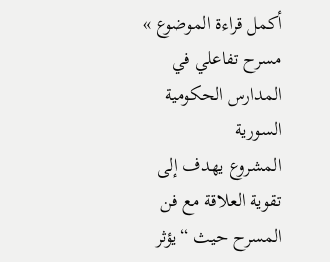أكمل قراءة الموضوع »
مسرح تفاعلي في المدارس الحكومية السورية
المشروع يهدف إلى تقوية العلاقة مع فن المسرح حيث “يؤثر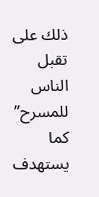ذلك على تقبل الناس للمسرح” كما يستهدف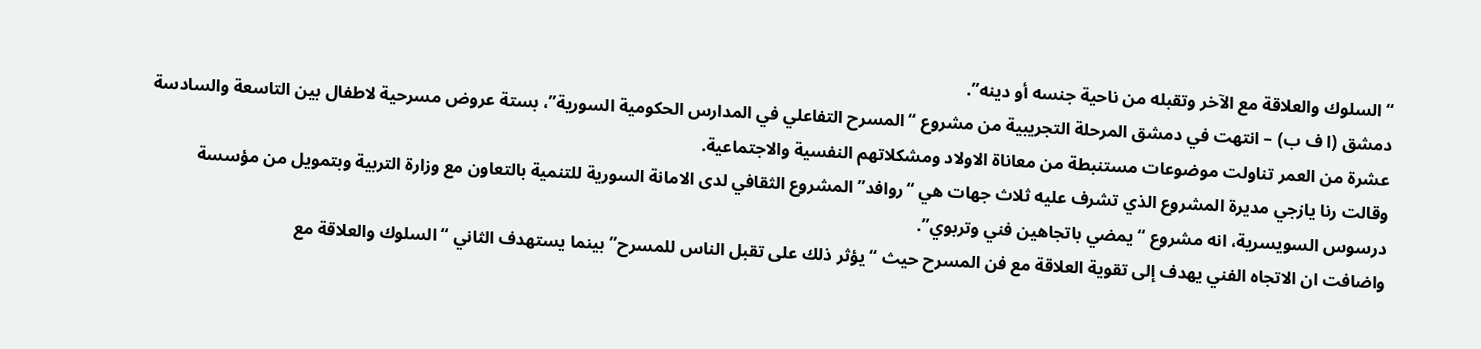“السلوك والعلاقة مع الآخر وتقبله من ناحية جنسه أو دينه”.
دمشق (ا ف ب) – انتهت في دمشق المرحلة التجريبية من مشروع “المسرح التفاعلي في المدارس الحكومية السورية”، بستة عروض مسرحية لاطفال بين التاسعة والسادسة عشرة من العمر تناولت موضوعات مستنبطة من معاناة الاولاد ومشكلاتهم النفسية والاجتماعية.
وقالت رنا يازجي مديرة المشروع الذي تشرف عليه ثلاث جهات هي “روافد” المشروع الثقافي لدى الامانة السورية للتنمية بالتعاون مع وزارة التربية وبتمويل من مؤسسة درسوس السويسرية، انه مشروع “يمضي باتجاهين فني وتربوي”.
واضافت ان الاتجاه الفني يهدف إلى تقوية العلاقة مع فن المسرح حيث “يؤثر ذلك على تقبل الناس للمسرح” بينما يستهدف الثاني “السلوك والعلاقة مع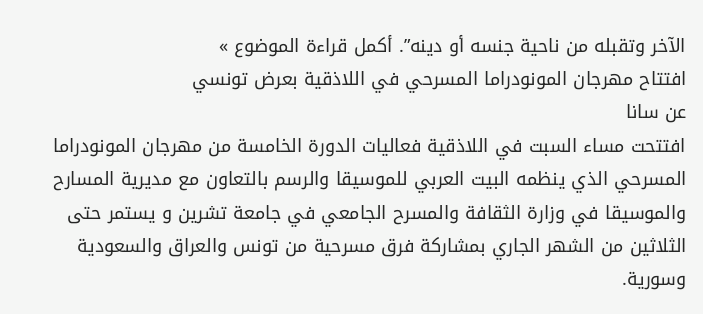الآخر وتقبله من ناحية جنسه أو دينه”. أكمل قراءة الموضوع »
افتتاح مهرجان المونودراما المسرحي في اللاذقية بعرض تونسي
عن سانا
افتتحت مساء السبت في اللاذقية فعاليات الدورة الخامسة من مهرجان المونودراما المسرحي الذي ينظمه البيت العربي للموسيقا والرسم بالتعاون مع مديرية المسارح والموسيقا في وزارة الثقافة والمسرح الجامعي في جامعة تشرين و يستمر حتى الثلاثين من الشهر الجاري بمشاركة فرق مسرحية من تونس والعراق والسعودية وسورية.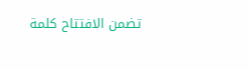تضمن الافتتاح كلمة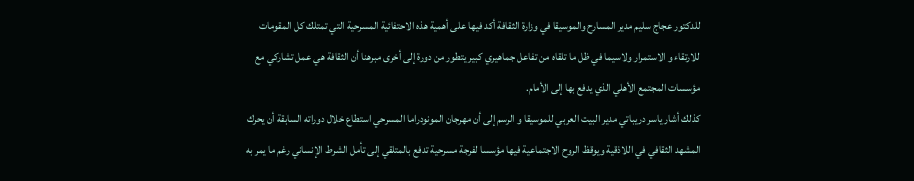للدكتور عجاج سليم مدير المسارح والموسيقا في وزارة الثقافة أكد فيها على أهمية هذه الاحتفائية المسرحية التي تمتلك كل المقومات للارتقاء و الاستمرار ولاسيما في ظل ما تلقاه من تفاعل جماهيري كبير يتطور من دورة إلى أخرى مبرهنا أن الثقافة هي عمل تشاركي مع مؤسسات المجتمع الأهلي الذي يدفع بها إلى الأمام.
كذلك أشار ياسر دريباتي مدير البيت العربي للموسيقا و الرسم إلى أن مهرجان المونودراما المسرحي استطاع خلال دوراته السابقة أن يحرك المشهد الثقافي في اللاذقية ويوقظ الروح الاجتماعية فيها مؤسسا لفرجة مسرحية تدفع بالمتلقي إلى تأمل الشرط الإنساني رغم ما يمر به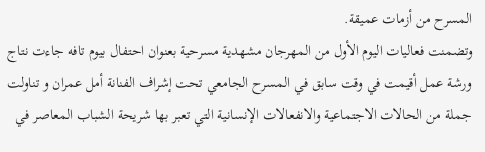المسرح من أزمات عميقة.
وتضمنت فعاليات اليوم الأول من المهرجان مشهدية مسرحية بعنوان احتفال بيوم تافه جاءت نتاج ورشة عمل أقيمت في وقت سابق في المسرح الجامعي تحت إشراف الفنانة أمل عمران و تناولت جملة من الحالات الاجتماعية والانفعالات الإنسانية التي تعبر بها شريحة الشباب المعاصر في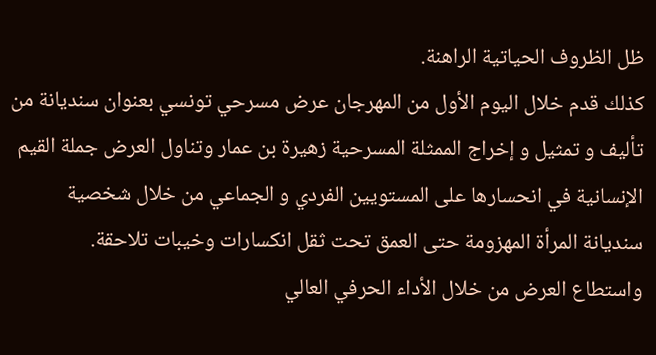ظل الظروف الحياتية الراهنة.
كذلك قدم خلال اليوم الأول من المهرجان عرض مسرحي تونسي بعنوان سنديانة من تأليف و تمثيل و إخراج الممثلة المسرحية زهيرة بن عمار وتناول العرض جملة القيم الإنسانية في انحسارها على المستويين الفردي و الجماعي من خلال شخصية سنديانة المرأة المهزومة حتى العمق تحت ثقل انكسارات وخيبات تلاحقة.
واستطاع العرض من خلال الأداء الحرفي العالي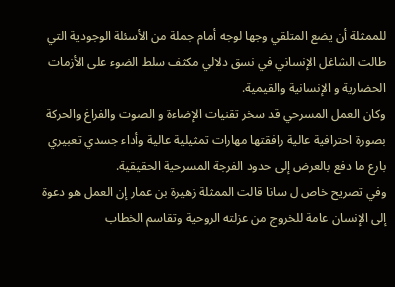للممثلة أن يضع المتلقي وجها لوجه أمام جملة من الأسئلة الوجودية التي طالت الشاغل الإنساني في نسق دلالي مكثف سلط الضوء على الأزمات الحضارية و الإنسانية والقيمية.
وكان العمل المسرحي قد سخر تقنيات الإضاءة و الصوت والفراغ والحركة بصورة احترافية عالية رافقتها مهارات تمثيلية عالية وأداء جسدي تعبيري بارع ما دفع بالعرض إلى حدود الفرجة المسرحية الحقيقية.
وفي تصريح خاص ل سانا قالت الممثلة زهيرة بن عمار إن العمل هو دعوة إلى الإنسان عامة للخروج من عزلته الروحية وتقاسم الخطاب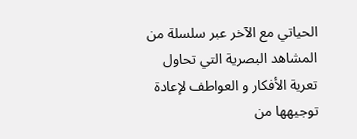الحياتي مع الآخر عبر سلسلة من المشاهد البصرية التي تحاول تعرية الأفكار و العواطف لإعادة توجيهها من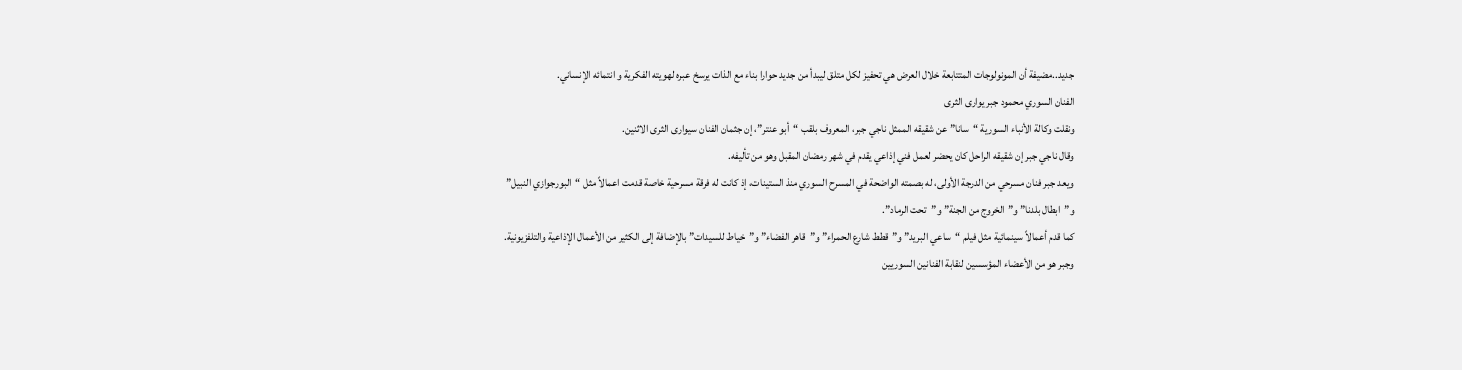جديد..مضيفة أن المونولوجات المتتابعة خلال العرض هي تحفيز لكل متلق ليبدأ من جديد حوارا بناء مع الذات يرسخ عبره لهويته الفكرية و انتمائه الإنساني.
الفنان السوري محمود جبر يوارى الثرى
ونقلت وكالة الأنباء السورية “سانا” عن شقيقه الممثل ناجي جبر، المعروف بلقب “أبو عنتر”، إن جثمان الفنان سيوارى الثرى الاثنين.
وقال ناجي جبر إن شقيقه الراحل كان يحضر لعمل فني إذاعي يقدم في شهر رمضان المقبل وهو من تأليفه.
ويعد جبر فنان مسرحي من الدرجة الأولى، له بصمته الواضحة في المسرح السوري منذ الستينات، إذ كانت له فرقة مسرحية خاصة قدمت اعمالاً مثل “البورجوازي النبيل” و”ابطال بلدنا” و”الخروج من الجنة” و”تحت الرماد”.
كما قدم أعمالاً سينمائية مثل فيلم “ساعي البريد” و”قطط شارع الحمراء” و”قاهر الفضاء” و”خياط للسيدات” بالإضافة إلى الكثير من الأعمال الإذاعية والتلفزيونية.
وجبر هو من الأعضاء المؤسسين لنقابة الفنانين السوريين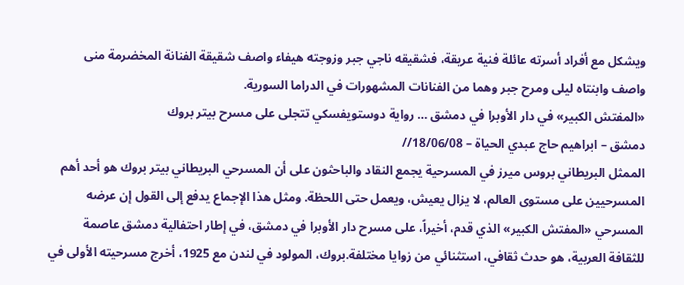ويشكل مع أفراد أسرته عائلة فنية عريقة، فشقيقه ناجي جبر وزوجته هيفاء واصف شقيقة الفنانة المخضرمة منى واصف وابنتاه ليلى ومرح جبر وهما من الفنانات المشهورات في الدراما السورية.
«المفتش الكبير» في دار الأوبرا في دمشق … رواية دوستويفسكي تتجلى على مسرح بيتر بروك
دمشق – ابراهيم حاج عبدي الحياة – 18/06/08//
الممثل البريطاني بروس ميرز في المسرحية يجمع النقاد والباحثون على أن المسرحي البريطاني بيتر بروك هو أحد أهم المسرحيين على مستوى العالم، لا يزال يعيش، ويعمل حتى اللحظة. ومثل هذا الإجماع يدفع إلى القول إن عرضه المسرحي «المفتش الكبير» الذي قدم، أخيراً، على مسرح دار الأوبرا في دمشق، في إطار احتفالية دمشق عاصمة للثقافة العربية، هو حدث ثقافي، استثنائي من زوايا مختلفة.بروك، المولود في لندن مع 1925، أخرج مسرحيته الأولى في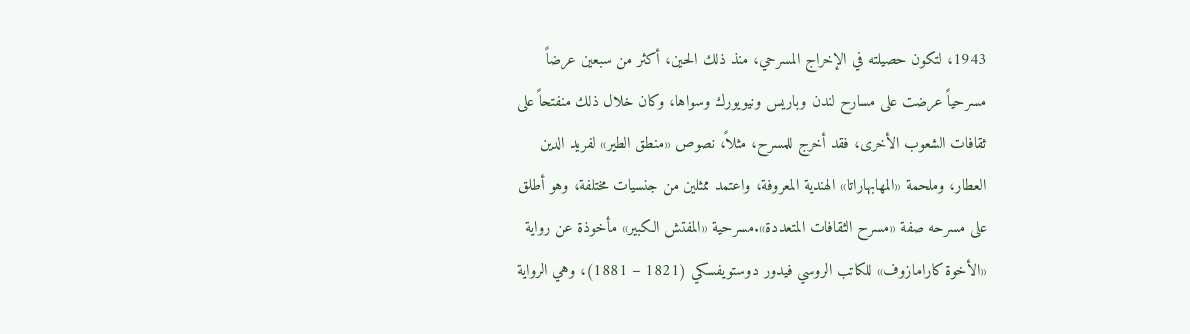1943، لتكون حصيلته في الإخراج المسرحي، منذ ذلك الحين، أكثر من سبعين عرضاً مسرحياً عرضت على مسارح لندن وباريس ونيويورك وسواها، وكان خلال ذلك منفتحاً على ثقافات الشعوب الأخرى، فقد أخرج للمسرح، مثلاً، نصوص «منطق الطير» لفريد الدين العطار، وملحمة «المهابهاراتا» الهندية المعروفة، واعتمد ممثلين من جنسيات مختلفة، وهو أطلق على مسرحه صفة «مسرح الثقافات المتعددة».مسرحية «المفتش الكبير» مأخوذة عن رواية «الأخوة كارامازوف» للكاتب الروسي فيدور دوستويفسكي (1821 – 1881)، وهي الرواية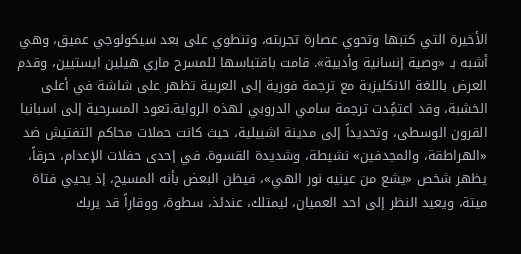الأخيرة التي كتبها وتحوي عصارة تجربته، وتنطوي على بعد سيكولوجي عميق، وهي أشبه بـ «وصية إنسانية وأدبية». قامت باقتباسها للمسرح ماري هيلين ايستيين، وقدم العرض باللغة الانكليزية مع ترجمة فورية إلى العربية تظهر على شاشة في أعلى الخشبة، وقد اعتمُِدت ترجمة سامي الدروبي لهذه الرواية.تعود المسرحية إلى اسبانيا القرون الوسطى، وتحديداً إلى مدينة اشبيلية، حيث كانت حملات محاكم التفتيش ضد «الهراطقة، والمجدفين» نشيطة، وشديدة القسوة. في إحدى حفلات الإعدام، حرقاً، يظهر شخص «يشع من عينيه نور الهي»، فيظن البعض بأنه المسيح، إذ يحيي فتاة ميتة، ويعيد النظر إلى احد العميان، ليمتلك، عندئذ، سطوة، ووقاراً قد يربك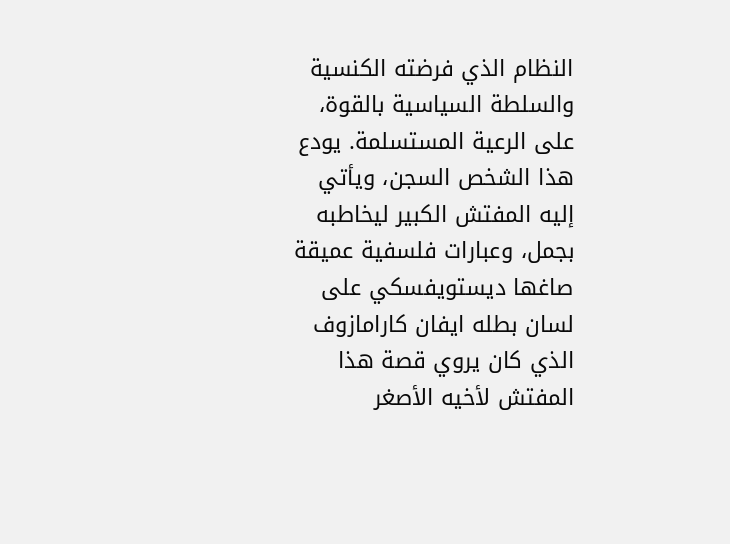النظام الذي فرضته الكنسية والسلطة السياسية بالقوة، على الرعية المستسلمة. يودع هذا الشخص السجن، ويأتي إليه المفتش الكبير ليخاطبه بجمل، وعبارات فلسفية عميقة صاغها ديستويفسكي على لسان بطله ايفان كارامازوف الذي كان يروي قصة هذا المفتش لأخيه الأصغر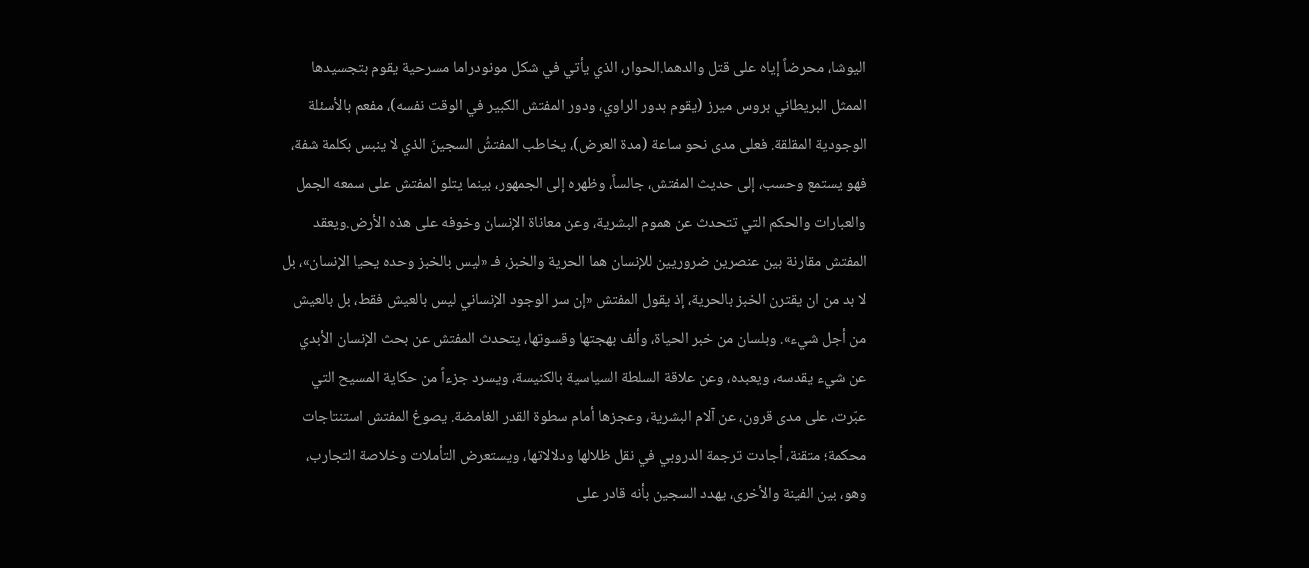اليوشا، محرضاً إياه على قتل والدهما.الحوار، الذي يأتي في شكل مونودراما مسرحية يقوم بتجسيدها الممثل البريطاني بروس ميرز (يقوم بدور الراوي، ودور المفتش الكبير في الوقت نفسه)، مفعم بالأسئلة الوجودية المقلقة. فعلى مدى نحو ساعة (مدة العرض)، يخاطب المفتشُ السجينَ الذي لا ينبس بكلمة شفة، فهو يستمع وحسب، إلى حديث المفتش، جالساً، وظهره إلى الجمهور، بينما يتلو المفتش على سمعه الجمل والعبارات والحكم التي تتحدث عن هموم البشرية، وعن معاناة الإنسان وخوفه على هذه الأرض.ويعقد المفتش مقارنة بين عنصرين ضروريين للإنسان هما الحرية والخبز، فـ «ليس بالخبز وحده يحيا الإنسان»، بل لا بد من ان يقترن الخبز بالحرية، إذ يقول المفتش «إن سر الوجود الإنساني ليس بالعيش فقط، بل بالعيش من أجل شيء». وبلسان من خبر الحياة، وألف بهجتها وقسوتها، يتحدث المفتش عن بحث الإنسان الأبدي عن شيء يقدسه، ويعبده، وعن علاقة السلطة السياسية بالكنيسة، ويسرد جزءاً من حكاية المسيح التي عبّرت، على مدى قرون، عن آلام البشرية، وعجزها أمام سطوة القدر الغامضة. يصوغ المفتش استنتاجات محكمة؛ متقنة، أجادت ترجمة الدروبي في نقل ظلالها ودلالاتها، ويستعرض التأملات وخلاصة التجارب، وهو، بين الفينة والأخرى، يهدد السجين بأنه قادر على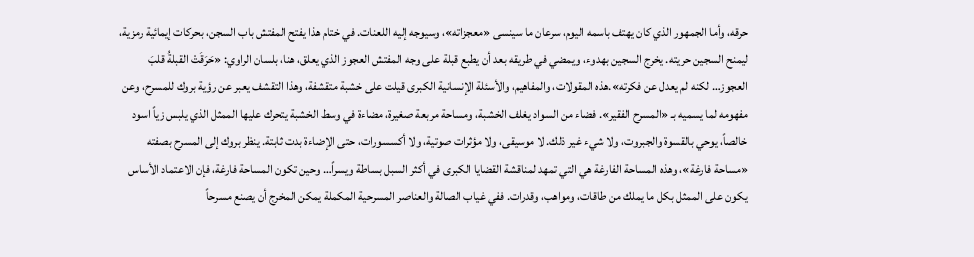حرقه، وأما الجمهور الذي كان يهتف باسمه اليوم، سرعان ما سينسى «معجزاته»، وسيوجه إليه اللعنات. في ختام هذا يفتح المفتش باب السجن، بحركات إيمائية رمزية، ليمنح السجين حريته. يخرج السجين بهدوء، ويمضي في طريقه بعد أن يطبع قبلة على وجه المفتش العجوز الذي يعلق، هنا، بلسان الراوي: «حَرَقَتْ القبلةُ قلبَ العجوز… لكنه لم يعدل عن فكرته».هذه المقولات، والمفاهيم، والأسئلة الإنسانية الكبرى قيلت على خشبة متقشفة، وهذا التقشف يعبر عن رؤية بروك للمسرح، وعن مفهومه لما يسميه بـ «المسرح الفقير». فضاء من السواد يغلف الخشبة، ومساحة مربعة صغيرة، مضاءة في وسط الخشبة يتحرك عليها الممثل الذي يلبس زياً اسود خالصاً، يوحي بالقسوة والجبروت، ولا شيء غير ذلك. لا موسيقى، ولا مؤثرات صوتية، ولا أكسسورات، حتى الإضاءة بدت ثابتة. ينظر بروك إلى المسرح بصفته «مساحة فارغة»، وهذه المساحة الفارغة هي التي تمهد لمناقشة القضايا الكبرى في أكثر السبل بساطة ويسراً… وحين تكون المساحة فارغة، فإن الاعتماد الأساس يكون على الممثل بكل ما يملك من طاقات، ومواهب، وقدرات. ففي غياب الصالة والعناصر المسرحية المكملة يمكن المخرج أن يصنع مسرحاً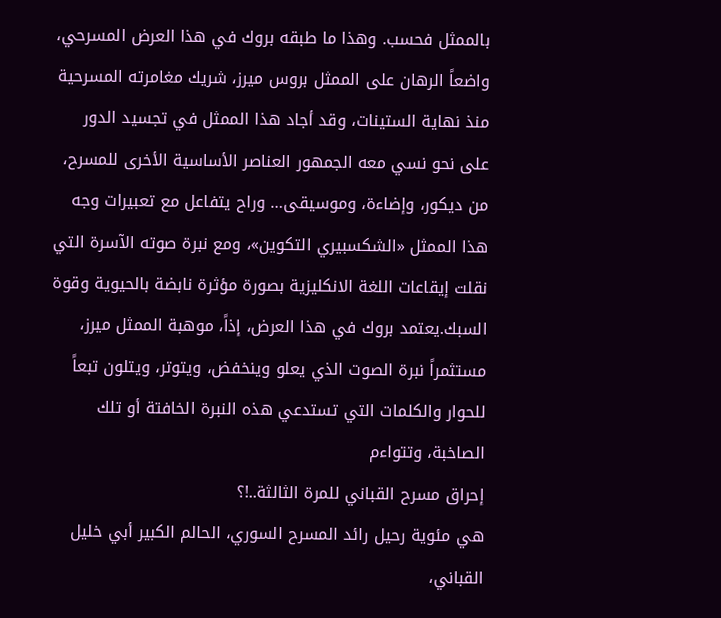بالممثل فحسب. وهذا ما طبقه بروك في هذا العرض المسرحي، واضعاً الرهان على الممثل بروس ميرز، شريك مغامرته المسرحية منذ نهاية الستينات، وقد أجاد هذا الممثل في تجسيد الدور على نحو نسي معه الجمهور العناصر الأساسية الأخرى للمسرح، من ديكور، وإضاءة، وموسيقى… وراح يتفاعل مع تعبيرات وجه هذا الممثل «الشكسبيري التكوين»، ومع نبرة صوته الآسرة التي نقلت إيقاعات اللغة الانكليزية بصورة مؤثرة نابضة بالحيوية وقوة السبك.يعتمد بروك في هذا العرض، إذاً، موهبة الممثل ميرز، مستثمراً نبرة الصوت الذي يعلو وينخفض، ويتوتر، ويتلون تبعاً للحوار والكلمات التي تستدعي هذه النبرة الخافتة أو تلك الصاخبة، وتتواءم
إحراق مسرح القباني للمرة الثالثة..!؟
هي مئوية رحيل رائد المسرح السوري، الحالم الكبير أبي خليل القباني،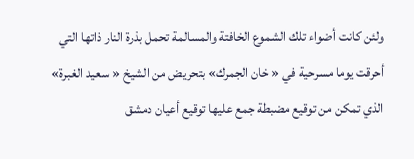ولئن كانت أضواء تلك الشموع الخافتة والمسالمة تحمل بذرة النار ذاتها التي أحرقت يوما مسرحية في « خان الجمرك» بتحريض من الشيخ « سعيد الغبرة» الذي تمكن من توقيع مضبطة جمع عليها توقيع أعيان دمشق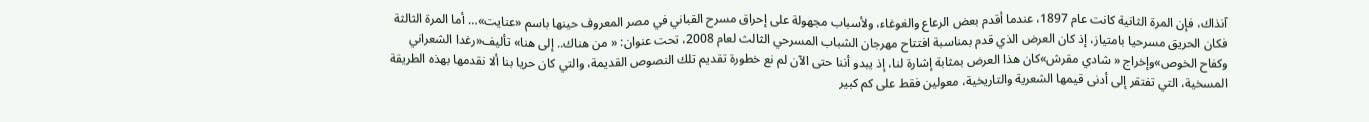آنذاك، فإن المرة الثانية كانت عام 1897، عندما أقدم بعض الرعاع والغوغاء، ولأسباب مجهولة على إحراق مسرح القباني في مصر المعروف حينها باسم «عنايت»… أما المرة الثالثة فكان الحريق مسرحيا بامتياز، إذ كان العرض الذي قدم بمناسبة افتتاح مهرجان الشباب المسرحي الثالث لعام 2008، تحت عنوان: « من هناك.. إلى هنا» تأليف«رغدا الشعراني وكفاح الخوص»وإخراج « شادي مقرش»كان هذا العرض بمثابة إشارة لنا، إذ يبدو أننا حتى الآن لم نع خطورة تقديم تلك النصوص القديمة، والتي كان حريا بنا ألا نقدمها بهذه الطريقة المسخية، التي تفتقر إلى أدنى قيمها الشعرية والتاريخية، معولين فقط على كم كبير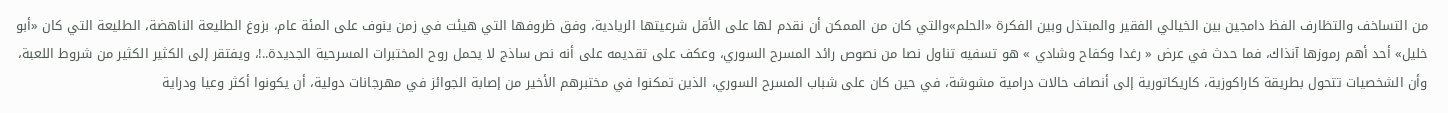من التساخف والتظارف الفظ دامجين بين الخيالي الفقير والمبتذل وبين الفكرة «الحلم»والتي كان من الممكن أن نقدم لها على الأقل شرعيتها الريادية، وفق ظروفها التي هيئت في زمن ينوف على المئة عام، بزوغ الطليعة الناهضة، الطليعة التي كان «أبو خليل» أحد أهم رموزها آنذاك، فما حدث في عرض « رغدا وكفاح وشادي » هو تسفيه تناول نصا من نصوص رائد المسرح السوري، وعكف على تقديمه على أنه نص ساذج لا يحمل روح المختبرات المسرحية الجديدة..!، ويفتقر إلى الكثير الكثير من شروط اللعبة، وأن الشخصيات تتحول بطريقة كاراكوزية، كاريكاتورية إلى أنصاف حالات درامية مشوشة، في حين كان على شباب المسرح السوري، الذين تمكنوا في مختبرهم الأخير من إصابة الجوائز في مهرجانات دولية، أن يكونوا أكثر وعيا ودراية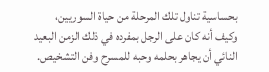بحساسية تناول تلك المرحلة من حياة السوريين، وكيف أنه كان على الرجل بمفرده في ذلك الزمن البعيد النائي أن يجاهر بحلمه وحبه للمسرح وفن التشخيص.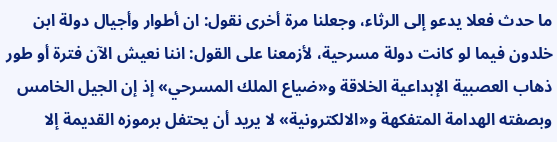ما حدث فعلا يدعو إلى الرثاء، وجعلنا مرة أخرى نقول: ان أطوار وأجيال دولة ابن خلدون فيما لو كانت دولة مسرحية، لأزمعنا على القول: اننا نعيش الآن فترة أو طور ذهاب العصبية الإبداعية الخلاقة و«ضياع الملك المسرحي» إذ إن الجيل الخامس وبصفته الهدامة المتفكهة و«الالكترونية» لا يريد أن يحتفل برموزه القديمة إلا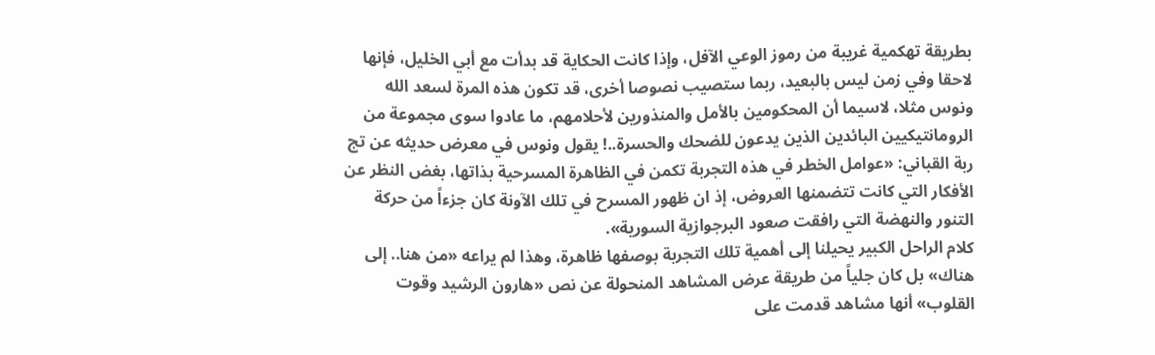بطريقة تهكمية غريبة من رموز الوعي الآفل، وإذا كانت الحكاية قد بدأت مع أبي الخليل، فإنها لاحقا وفي زمن ليس بالبعيد، ربما ستصيب نصوصا أخرى، قد تكون هذه المرة لسعد الله ونوس مثلا، لاسيما أن المحكومين بالأمل والمنذورين لأحلامهم، ما عادوا سوى مجموعة من الرومانتيكيين البائدين الذين يدعون للضحك والحسرة..! يقول ونوس في معرض حديثه عن تج
ربة القباني: «عوامل الخطر في هذه التجربة تكمن في الظاهرة المسرحية بذاتها، بغض النظر عن الأفكار التي كانت تتضمنها العروض، إذ ان ظهور المسرح في تلك الآونة كان جزءاً من حركة التنور والنهضة التي رافقت صعود البرجوازية السورية».
كلام الراحل الكبير يحيلنا إلى أهمية تلك التجربة بوصفها ظاهرة، وهذا لم يراعه «من هنا.. إلى هناك» بل كان جلياً من طريقة عرض المشاهد المنحولة عن نص «هارون الرشيد وقوت القلوب» أنها مشاهد قدمت على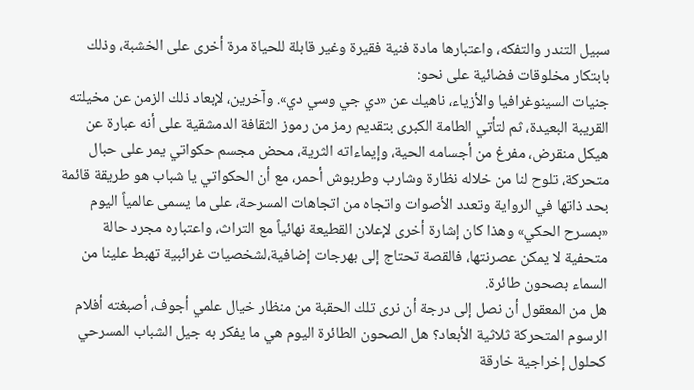سبيل التندر والتفكه، واعتبارها مادة فنية فقيرة وغير قابلة للحياة مرة أخرى على الخشبة، وذلك بابتكار مخلوقات فضائية على نحو:
جنيات السينوغرافيا والأزياء، ناهيك عن «دي جي وسي دي». وآخرين، لإبعاد ذلك الزمن عن مخيلته القريبة البعيدة، ثم لتأتي الطامة الكبرى بتقديم رمز من رموز الثقافة الدمشقية على أنه عبارة عن هيكل منقرض، مفرغ من أجسامه الحية، وإيماءاته الثرية، محض مجسم حكواتي يمر على حبال متحركة، تلوح لنا من خلاله نظارة وشارب وطربوش أحمر، مع أن الحكواتي يا شباب هو طريقة قائمة بحد ذاتها في الرواية وتعدد الأصوات واتجاه من اتجاهات المسرحة، على ما يسمى عالمياً اليوم «بمسرح الحكي» وهذا كان إشارة أخرى لإعلان القطيعة نهائياً مع التراث، واعتباره مجرد حالة متحفية لا يمكن عصرنتها، فالقصة تحتاج إلى بهرجات إضافية،لشخصيات غرائبية تهبط علينا من السماء بصحون طائرة.
هل من المعقول أن نصل إلى درجة أن نرى تلك الحقبة من منظار خيال علمي أجوف، أصبغته أفلام الرسوم المتحركة ثلاثية الأبعاد؟ هل الصحون الطائرة اليوم هي ما يفكر به جيل الشباب المسرحي كحلول إخراجية خارقة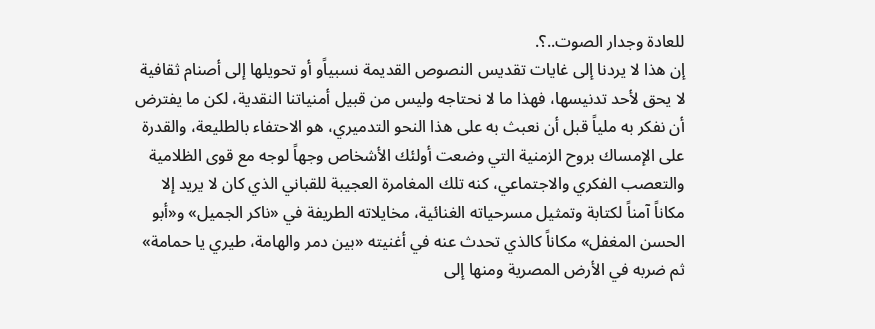للعادة وجدار الصوت..؟.
إن هذا لا يردنا إلى غايات تقديس النصوص القديمة نسبياًو أو تحويلها إلى أصنام ثقافية لا يحق لأحد تدنيسها، فهذا ما لا نحتاجه وليس من قبيل أمنياتنا النقدية، لكن ما يفترض أن نفكر به ملياً قبل أن نعبث به على هذا النحو التدميري، هو الاحتفاء بالطليعة، والقدرة على الإمساك بروح الزمنية التي وضعت أولئك الأشخاص وجهاً لوجه مع قوى الظلامية والتعصب الفكري والاجتماعي، كنه تلك المغامرة العجيبة للقباني الذي كان لا يريد إلا مكاناً آمناً لكتابة وتمثيل مسرحياته الغنائية، مخايلاته الطريفة في «ناكر الجميل» و«أبو الحسن المغفل» مكاناً كالذي تحدث عنه في أغنيته «بين دمر والهامة، طيري يا حمامة» ثم ضربه في الأرض المصرية ومنها إلى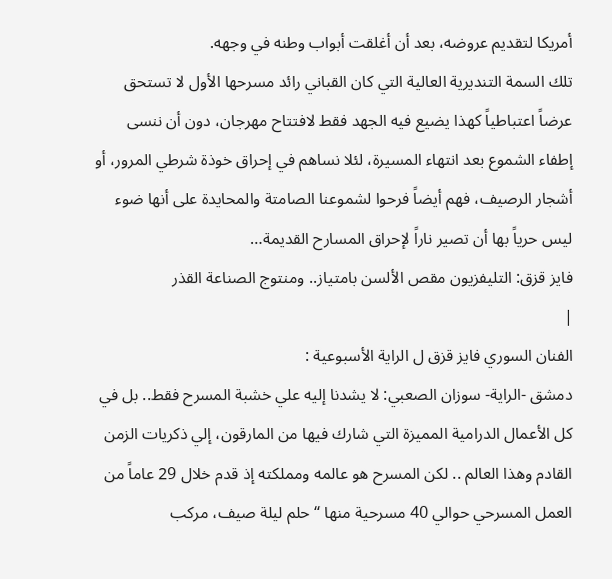أمريكا لتقديم عروضه، بعد أن أغلقت أبواب وطنه في وجهه.
تلك السمة التنديرية العالية التي كان القباني رائد مسرحها الأول لا تستحق عرضاً اعتباطياً كهذا يضيع فيه الجهد فقط لافتتاح مهرجان، دون أن ننسى إطفاء الشموع بعد انتهاء المسيرة، لئلا نساهم في إحراق خوذة شرطي المرور، أو أشجار الرصيف، فهم أيضاً فرحوا لشموعنا الصامتة والمحايدة على أنها ضوء ليس حرياً بها أن تصير ناراً لإحراق المسارح القديمة…
فايز قزق: التليفزيون مقص الألسن بامتياز.. ومنتوج الصناعة القذر
|
الفنان السوري فايز قزق ل الراية الأسبوعية :
دمشق -الراية- سوزان الصعبي: لا يشدنا إليه علي خشبة المسرح فقط.. بل في كل الأعمال الدرامية المميزة التي شارك فيها من المارقون، إلي ذكريات الزمن القادم وهذا العالم .. لكن المسرح هو عالمه ومملكته إذ قدم خلال 29 عاماً من العمل المسرحي حوالي 40 مسرحية منها “حلم ليلة صيف، مركب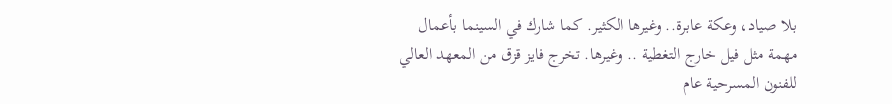بلا صياد، وعكة عابرة.. وغيرها الكثير. كما شارك في السينما بأعمال مهمة مثل فيل خارج التغطية .. وغيرها. تخرج فايز قزق من المعهد العالي للفنون المسرحية عام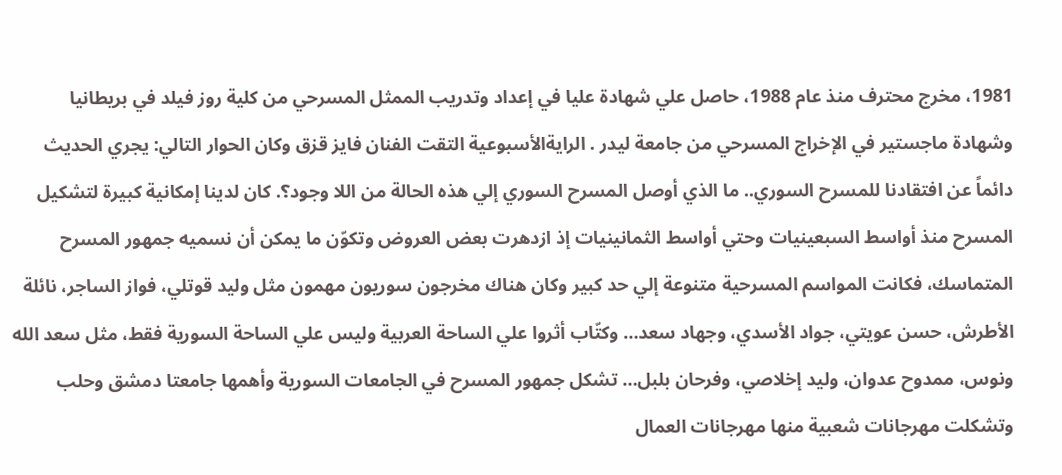1981، مخرج محترف منذ عام 1988، حاصل علي شهادة عليا في إعداد وتدريب الممثل المسرحي من كلية روز فيلد في بريطانيا وشهادة ماجستير في الإخراج المسرحي من جامعة ليدر . الرايةالأسبوعية التقت الفنان فايز قزق وكان الحوار التالي: يجري الحديث دائماً عن افتقادنا للمسرح السوري.. ما الذي أوصل المسرح السوري إلي هذه الحالة من اللا وجود؟. كان لدينا إمكانية كبيرة لتشكيل المسرح منذ أواسط السبعينيات وحتي أواسط الثمانينيات إذ ازدهرت بعض العروض وتكوّن ما يمكن أن نسميه جمهور المسرح المتماسك، فكانت المواسم المسرحية متنوعة إلي حد كبير وكان هناك مخرجون سوريون مهمون مثل وليد قوتلي، فواز الساجر، نائلة الأطرش، حسن عويتي، جواد الأسدي، وجهاد سعد… وكتّاب أثروا علي الساحة العربية وليس علي الساحة السورية فقط، مثل سعد الله ونوس، ممدوح عدوان، وليد إخلاصي، وفرحان بلبل… تشكل جمهور المسرح في الجامعات السورية وأهمها جامعتا دمشق وحلب وتشكلت مهرجانات شعبية منها مهرجانات العمال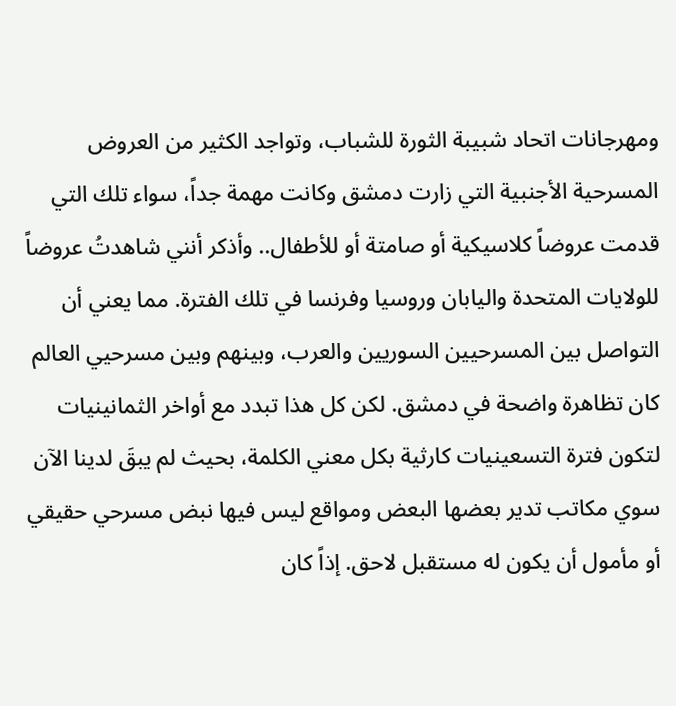ومهرجانات اتحاد شبيبة الثورة للشباب، وتواجد الكثير من العروض المسرحية الأجنبية التي زارت دمشق وكانت مهمة جداً، سواء تلك التي قدمت عروضاً كلاسيكية أو صامتة أو للأطفال.. وأذكر أنني شاهدتُ عروضاً للولايات المتحدة واليابان وروسيا وفرنسا في تلك الفترة. مما يعني أن التواصل بين المسرحيين السوريين والعرب، وبينهم وبين مسرحيي العالم كان تظاهرة واضحة في دمشق. لكن كل هذا تبدد مع أواخر الثمانينيات لتكون فترة التسعينيات كارثية بكل معني الكلمة، بحيث لم يبقَ لدينا الآن سوي مكاتب تدير بعضها البعض ومواقع ليس فيها نبض مسرحي حقيقي أو مأمول أن يكون له مستقبل لاحق. إذاً كان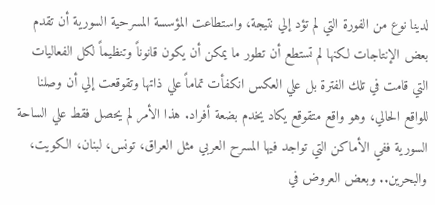لدينا نوع من الفورة التي لم تؤد إلي نتيجة، واستطاعت المؤسسة المسرحية السورية أن تقدم بعض الإنتاجات لكنها لم تستطع أن تطور ما يمكن أن يكون قانوناً وتنظيماً لكل الفعاليات التي قامت في تلك الفترة بل علي العكس انكفأت تماماً علي ذاتها وتقوقعت إلي أن وصلنا للواقع الحالي، وهو واقع متقوقع يكاد يخدم بضعة أفراد. هذا الأمر لم يحصل فقط علي الساحة السورية ففي الأماكن التي تواجد فيها المسرح العربي مثل العراق، تونس، لبنان، الكويت، والبحرين.. وبعض العروض في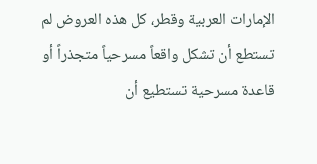الإمارات العربية وقطر، كل هذه العروض لم تستطع أن تشكل واقعاً مسرحياً متجذراً أو قاعدة مسرحية تستطيع أن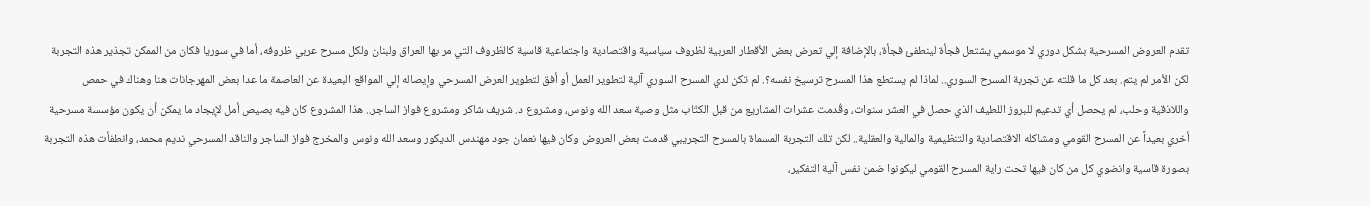تقدم العروض المسرحية بشكل دوري لا موسمي يشتعل فجأة لينطفئ فجأة، بالإضافة إلي تعرض بعض الأقطار العربية لظروف سياسية واقتصادية واجتماعية قاسية كالظروف التي مر بها العراق ولبنان ولكل مسرح عربي ظروفه، أما في سوريا فكان من الممكن تجذير هذه التجربة لكن الأمر لم يتم. بعد كل ما قلته عن تجربة المسرح السوري.. لماذا لم يستطع هذا المسرح ترسيخ نفسه؟. لم تكن لدي المسرح السوري آلية لتطوير العمل أو أفق لتطوير العرض المسرحي وإيصاله إلي المواقع البعيدة عن العاصمة ما عدا بعض المهرجانات هنا وهناك في حمص واللاذقية وحلب، لم يحصل أي تدعيم للبروز اللطيف الذي حصل في العشر سنوات، وقُدمت عشرات المشاريع من قبل الكتّاب مثل وصية سعد الله ونوس، ومشروع د. شريف شاكر ومشروع فواز الساجر.. هذا المشروع كان فيه بصيص أمل لإيجاد ما يمكن أن يكون مؤسسة مسرحية أخري بعيداً عن المسرح القومي ومشاكله الاقتصادية والتنظيمية والمالية والعقلية.. لكن تلك التجربة المسماة بالمسرح التجريبي قدمت بعض العروض وكان فيها نعمان جود مهندس الديكور وسعد الله ونوس والمخرج فواز الساجر والناقد المسرحي نديم محمد، وانطفأت هذه التجربة بصورة قاسية وانضوي كل من كان فيها تحت راية المسرح القومي ليكونوا ضمن نفس آلية التفكير،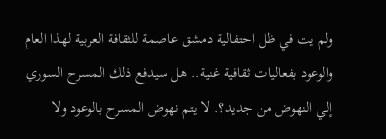ولم يت في ظل احتفالية دمشق عاصمة للثقافة العربية لهذا العام والوعود بفعاليات ثقافية غنية.. هل سيدفع ذلك المسرح السوري إلي النهوض من جديد؟. لا يتم نهوض المسرح بالوعود ولا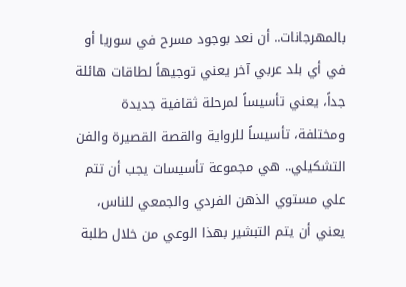بالمهرجانات.. أن نعد بوجود مسرح في سوريا أو في أي بلد عربي آخر يعني توجيهاً لطاقات هائلة جداً، يعني تأسيساً لمرحلة ثقافية جديدة ومختلفة، تأسيساً للرواية والقصة القصيرة والفن التشكيلي.. هي مجموعة تأسيسات يجب أن تتم علي مستوي الذهن الفردي والجمعي للناس، يعني أن يتم التبشير بهذا الوعي من خلال طلبة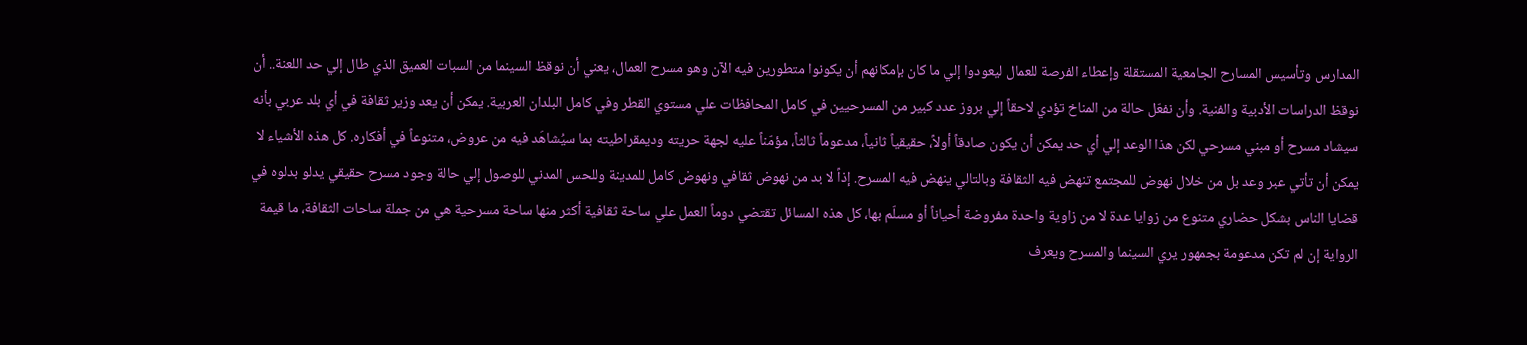المدارس وتأسيس المسارح الجامعية المستقلة وإعطاء الفرصة للعمال ليعودوا إلي ما كان بإمكانهم أن يكونوا متطورين فيه الآن وهو مسرح العمال، يعني أن نوقظ السينما من السبات العميق الذي طال إلي حد اللعنة.. أن نوقظ الدراسات الأدبية والفنية. وأن نفعّل حالة من المناخ تؤدي لاحقاً إلي بروز عدد كبير من المسرحيين في كامل المحافظات علي مستوي القطر وفي كامل البلدان العربية. يمكن أن يعد وزير ثقافة في أي بلد عربي بأنه سيشاد مسرح أو مبني مسرحي لكن هذا الوعد إلي أي حد يمكن أن يكون صادقاً أولاً، حقيقياً ثانياً، مدعوماً ثالثاً، مؤمّناً عليه لجهة حريته وديمقراطيته بما سيُشاهَد فيه من عروض، متنوعاً في أفكاره. كل هذه الأشياء لا يمكن أن تأتي عبر وعد بل من خلال نهوض للمجتمع تنهض فيه الثقافة وبالتالي ينهض فيه المسرح. إذاً لا بد من نهوض ثقافي ونهوض كامل للمدينة وللحس المدني للوصول إلي حالة وجود مسرح حقيقي يدلو بدلوه في قضايا الناس بشكل حضاري متنوع من زوايا عدة لا من زاوية واحدة مفروضة أحياناً أو مسلّم بها، كل هذه المسائل تقتضي دوماً العمل علي ساحة ثقافية أكثر منها ساحة مسرحية هي من جملة ساحات الثقافة، ما قيمة الرواية إن لم تكن مدعومة بجمهور يري السينما والمسرح ويعرف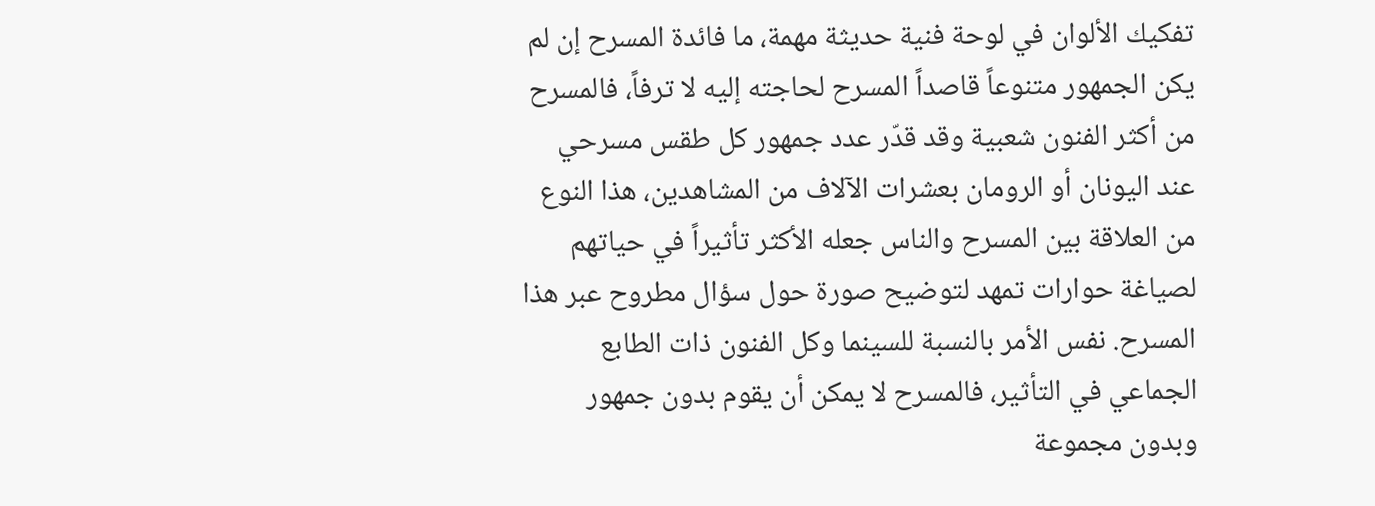تفكيك الألوان في لوحة فنية حديثة مهمة، ما فائدة المسرح إن لم يكن الجمهور متنوعاً قاصداً المسرح لحاجته إليه لا ترفاً، فالمسرح من أكثر الفنون شعبية وقد قدّر عدد جمهور كل طقس مسرحي عند اليونان أو الرومان بعشرات الآلاف من المشاهدين، هذا النوع من العلاقة بين المسرح والناس جعله الأكثر تأثيراً في حياتهم لصياغة حوارات تمهد لتوضيح صورة حول سؤال مطروح عبر هذا المسرح. نفس الأمر بالنسبة للسينما وكل الفنون ذات الطابع الجماعي في التأثير، فالمسرح لا يمكن أن يقوم بدون جمهور وبدون مجموعة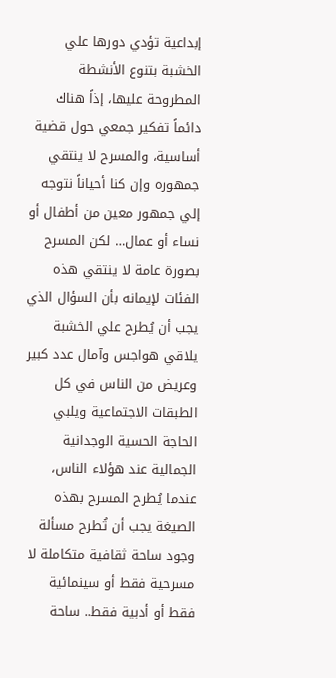إبداعية تؤدي دورها علي الخشبة بتنوع الأنشطة المطروحة عليها، إذاً هناك دائماً تفكير جمعي حول قضية أساسية، والمسرح لا ينتقي جمهوره وإن كنا أحياناً نتوجه إلي جمهور معين من أطفال أو نساء أو عمال… لكن المسرح بصورة عامة لا ينتقي هذه الفئات لإيمانه بأن السؤال الذي يجب أن يُطرح علي الخشبة يلاقي هواجس وآمال عدد كبير وعريض من الناس في كل الطبقات الاجتماعية ويلبي الحاجة الحسية الوجدانية الجمالية عند هؤلاء الناس، عندما يُطرح المسرح بهذه الصيغة يجب أن تُطرح مسألة وجود ساحة ثقافية متكاملة لا مسرحية فقط أو سينمائية فقط أو أدبية فقط.. ساحة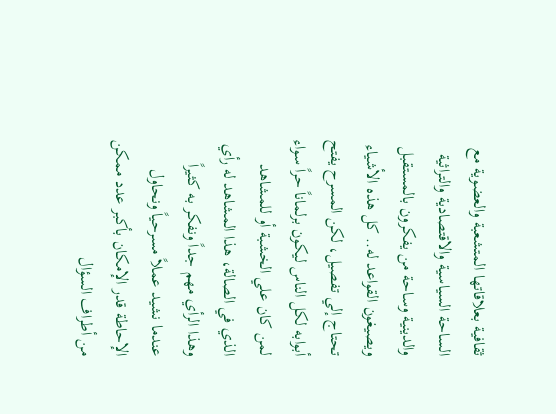ثقافية بعلاقاتها المتشعبة والعضوية مع الساحة السياسية والاقتصادية والتراثية والدينية وساحة من يفكرون بالمستقبل ويصيغون القواعد له.. كل هذه الأشياء تحتاج إلي تفصيل، لكن المسرح يفتح أبوابه لكل الناس ليكون برلماناً حراً سواء لمن كان علي الخشبة أو للمشاهد الذي في الصالة، هذا المشاهد له رأي وهذا الرأي مهم جداً ونفكر به كثيراً عندما نشيد عملاً مسرحياً ونحاول الإحاطة قدر الإمكان بأكبر عدد ممكن من أطراف السؤال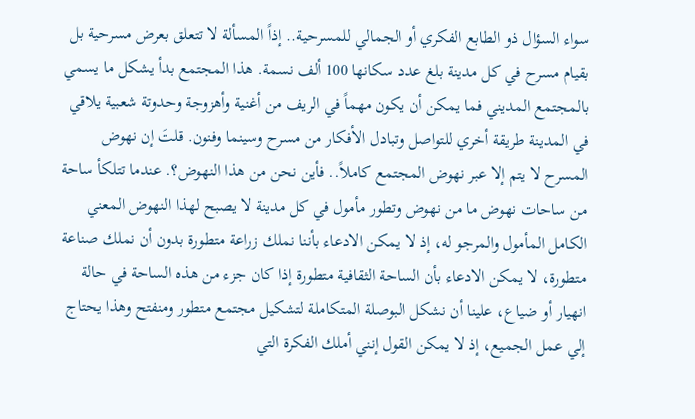سواء السؤال ذو الطابع الفكري أو الجمالي للمسرحية.. إذاً المسألة لا تتعلق بعرض مسرحية بل بقيام مسرح في كل مدينة بلغ عدد سكانها 100 ألف نسمة. هذا المجتمع بدأ يشكل ما يسمي بالمجتمع المديني فما يمكن أن يكون مهماً في الريف من أغنية وأهزوجة وحدوتة شعبية يلاقي في المدينة طريقة أخري للتواصل وتبادل الأفكار من مسرح وسينما وفنون. قلتَ إن نهوض المسرح لا يتم إلا عبر نهوض المجتمع كاملاً.. فأين نحن من هذا النهوض؟. عندما تتلكأ ساحة من ساحات نهوض ما من نهوض وتطور مأمول في كل مدينة لا يصبح لهذا النهوض المعني الكامل المأمول والمرجو له، إذ لا يمكن الادعاء بأننا نملك زراعة متطورة بدون أن نملك صناعة متطورة، لا يمكن الادعاء بأن الساحة الثقافية متطورة إذا كان جزء من هذه الساحة في حالة انهيار أو ضياع، علينا أن نشكل البوصلة المتكاملة لتشكيل مجتمع متطور ومنفتح وهذا يحتاج إلي عمل الجميع، إذ لا يمكن القول إنني أملك الفكرة التي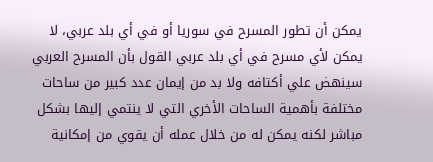يمكن أن تطور المسرح في سوريا أو في أي بلد عربي، لا يمكن لأي مسرح في أي بلد عربي القول بأن المسرح العربي سينهض علي أكتافه ولا بد من إيمان عدد كبير من ساحات مختلفة بأهمية الساحات الأخري التي لا ينتمي إليها بشكل مباشر لكنه يمكن له من خلال عمله أن يقوي من إمكانية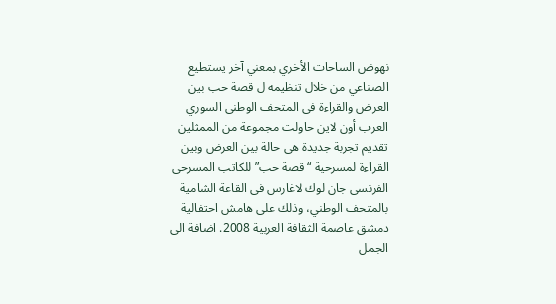نهوض الساحات الأخري بمعني آخر يستطيع الصناعي من خلال تنظيمه ل قصة حب بين العرض والقراءة فى المتحف الوطنى السوري
العرب أون لاين حاولت مجموعة من الممثلين تقديم تجربة جديدة هى حالة بين العرض وبين القراءة لمسرحية “قصة حب” للكاتب المسرحى الفرنسى جان لوك لاغارس فى القاعة الشامية بالمتحف الوطني، وذلك على هامش احتفالية دمشق عاصمة الثقافة العربية 2008. اضافة الى الجمل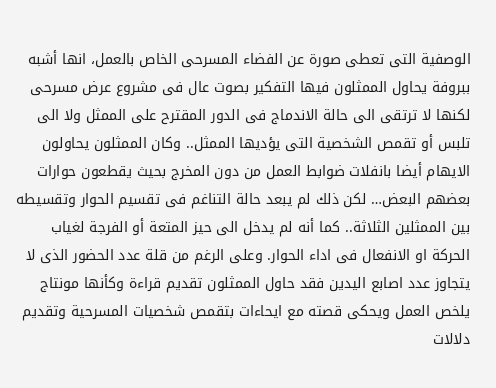الوصفية التى تعطى صورة عن الفضاء المسرحى الخاص بالعمل، انها أشبه ببروفة يحاول الممثلون فيها التفكير بصوت عال فى مشروع عرض مسرحى لكنها لا ترتقى الى حالة الاندماج فى الدور المقترح على الممثل ولا الى تلبس أو تقمص الشخصية التى يؤديها الممثل.. وكان الممثلون يحاولون الايهام أيضا بانفلات ضوابط العمل من دون المخرج بحيث يقطعون حوارات بعضهم البعض… لكن ذلك لم يبعد حالة التناغم فى تقسيم الحوار وتقسيطه بين الممثلين الثلاثة.. كما أنه لم يدخل الى حيز المتعة أو الفرجة لغياب الحركة او الانفعال فى اداء الحوار. وعلى الرغم من قلة عدد الحضور الذى لا يتجاوز عدد اصابع اليدين فقد حاول الممثلون تقديم قراءة وكأنها مونتاج يلخص العمل ويحكى قصته مع ايحاءات بتقمص شخصيات المسرحية وتقديم دلالات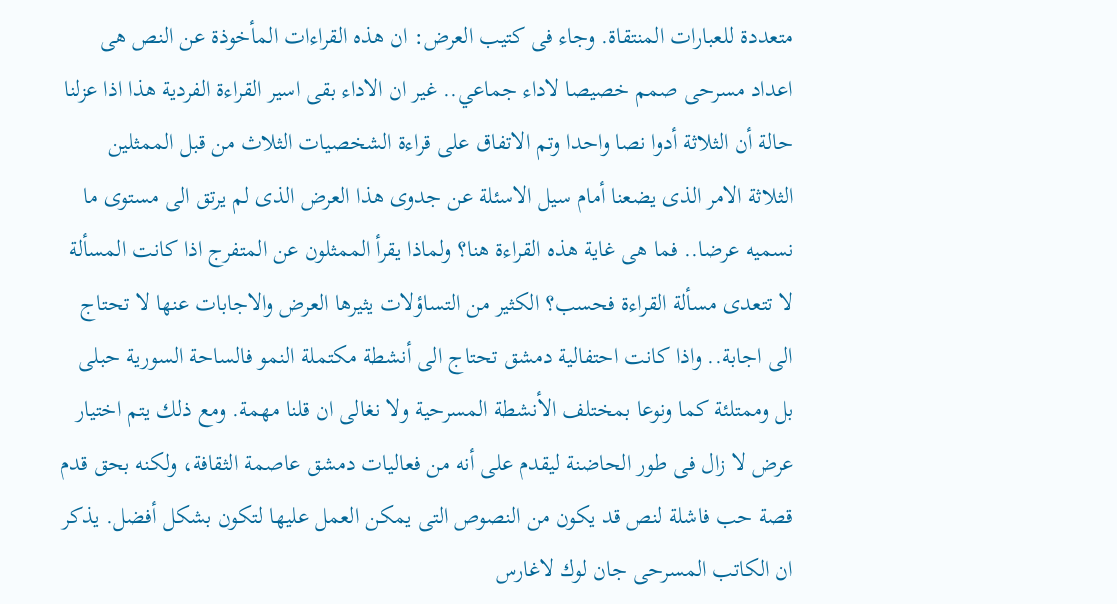متعددة للعبارات المنتقاة. وجاء فى كتيب العرض: ان هذه القراءات المأخوذة عن النص هى اعداد مسرحى صمم خصيصا لاداء جماعي.. غير ان الاداء بقى اسير القراءة الفردية هذا اذا عزلنا حالة أن الثلاثة أدوا نصا واحدا وتم الاتفاق على قراءة الشخصيات الثلاث من قبل الممثلين الثلاثة الامر الذى يضعنا أمام سيل الاسئلة عن جدوى هذا العرض الذى لم يرتق الى مستوى ما نسميه عرضا.. فما هى غاية هذه القراءة هنا؟ ولماذا يقرأ الممثلون عن المتفرج اذا كانت المسألة لا تتعدى مسألة القراءة فحسب؟ الكثير من التساؤلات يثيرها العرض والاجابات عنها لا تحتاج الى اجابة.. واذا كانت احتفالية دمشق تحتاج الى أنشطة مكتملة النمو فالساحة السورية حبلى بل وممتلئة كما ونوعا بمختلف الأنشطة المسرحية ولا نغالى ان قلنا مهمة. ومع ذلك يتم اختيار عرض لا زال فى طور الحاضنة ليقدم على أنه من فعاليات دمشق عاصمة الثقافة، ولكنه بحق قدم قصة حب فاشلة لنص قد يكون من النصوص التى يمكن العمل عليها لتكون بشكل أفضل. يذكر ان الكاتب المسرحى جان لوك لاغارس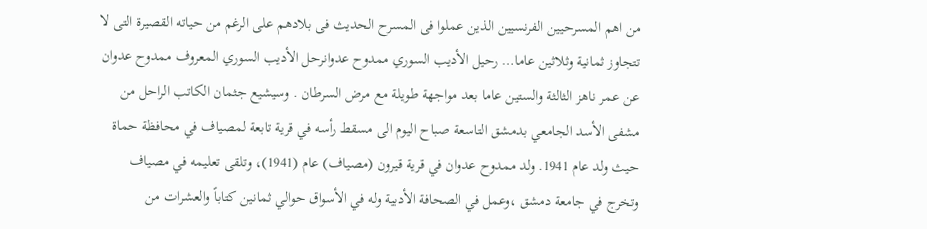من اهم المسرحيين الفرنسيين الذين عملوا فى المسرح الحديث فى بلادهم على الرغم من حياته القصيرة التى لا تتجاوز ثمانية وثلاثين عاما… رحيل الأديب السوري ممدوح عدوانرحل الأديب السوري المعروف ممدوح عدوان عن عمر ناهز الثالثة والستين عاما بعد مواجهة طويلة مع مرض السرطان . وسيشيع جثمان الكاتب الراحل من مشفى الأسد الجامعي بدمشق التاسعة صباح اليوم الى مسقط رأسه في قرية تابعة لمصياف في محافظة حماة حيث ولد عام 1941. ولد ممدوح عدوان في قرية قيرون (مصياف) عام (1941)، وتلقى تعليمه في مصياف وتخرج في جامعة دمشق ،وعمل في الصحافة الأدبية وله في الأسواق حوالي ثمانين كتاباً والعشرات من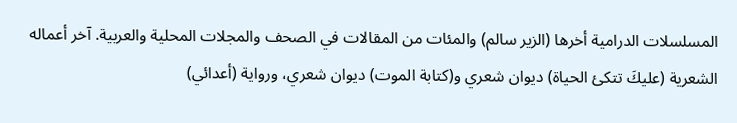المسلسلات الدرامية أخرها (الزير سالم) والمئات من المقالات في الصحف والمجلات المحلية والعربية. آخر أعماله الشعرية (عليكَ تتكئ الحياة) ديوان شعري و(كتابة الموت) ديوان شعري، ورواية (أعدائي)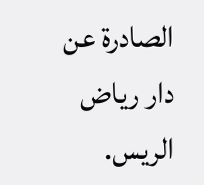الصادرة عن دار رياض الريس.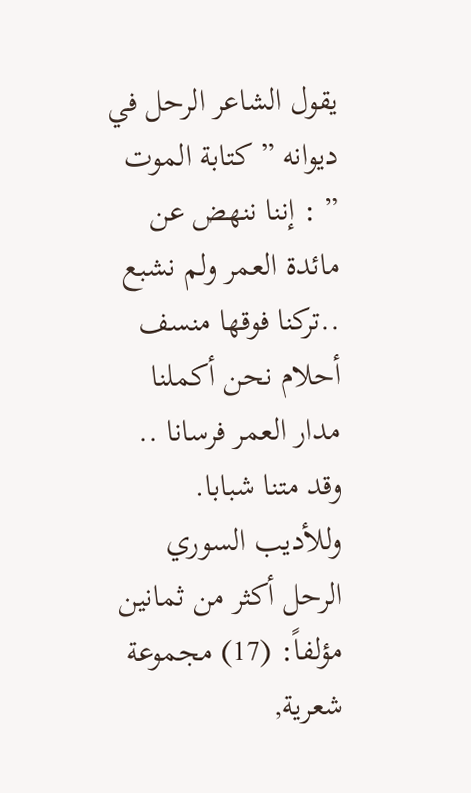يقول الشاعر الرحل في ديوانه ” كتابة الموت ” : إننا ننهض عن مائدة العمر ولم نشبع ..تركنا فوقها منسف أحلام نحن أكملنا مدار العمر فرسانا .. وقد متنا شبابا. وللأديب السوري الرحل أكثر من ثمانين مؤلفاً: (17) مجموعة شعرية,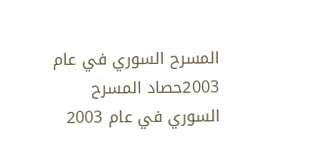المسرح السوري في عام 2003حصاد المسرح السوري في عام 2003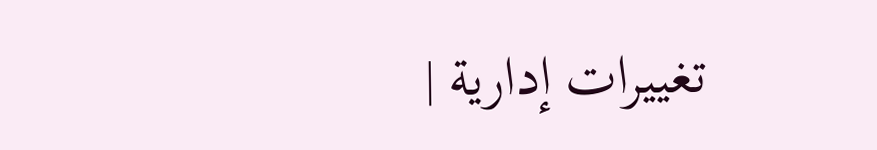تغييرات إدارية |